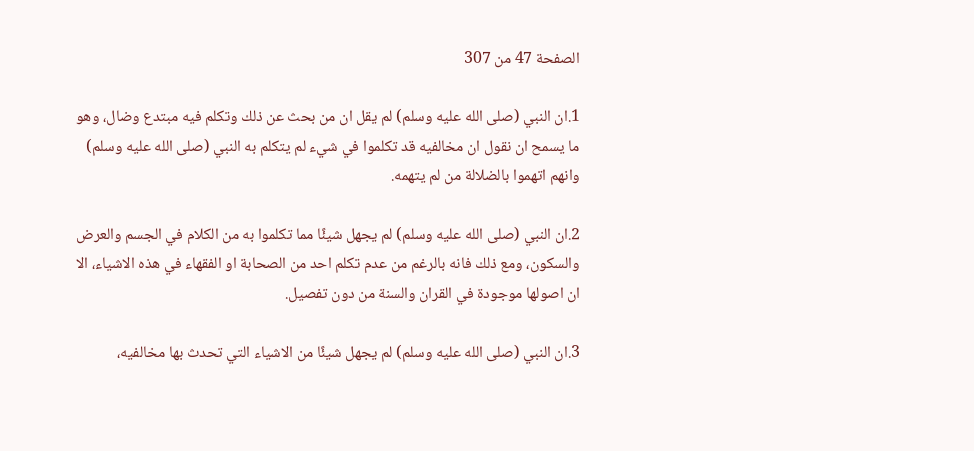الصفحة 47 من 307

1.ان النبي (صلى الله عليه وسلم) لم يقل ان من بحث عن ذلك وتكلم فيه مبتدع وضال، وهو ما يسمح ان نقول ان مخالفيه قد تكلموا في شيء لم يتكلم به النبي (صلى الله عليه وسلم) وانهم اتهموا بالضلالة من لم يتهمه.

2.ان النبي (صلى الله عليه وسلم) لم يجهل شيئًا مما تكلموا به من الكلام في الجسم والعرض والسكون، ومع ذلك فانه بالرغم من عدم تكلم احد من الصحابة او الفقهاء في هذه الاشياء، الا ان اصولها موجودة في القران والسنة من دون تفصيل.

3.ان النبي (صلى الله عليه وسلم) لم يجهل شيئًا من الاشياء التي تحدث بها مخالفيه،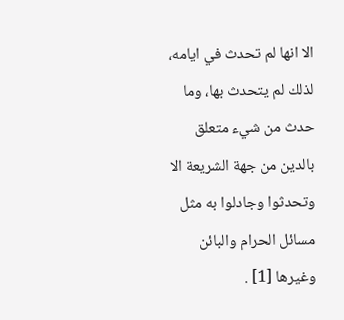الا انها لم تحدث في ايامه، لذلك لم يتحدث بها، وما حدث من شيء متعلق بالدين من جهة الشريعة الا وتحدثوا وجادلوا به مثل مسائل الحرام والبائن وغيرها [1] .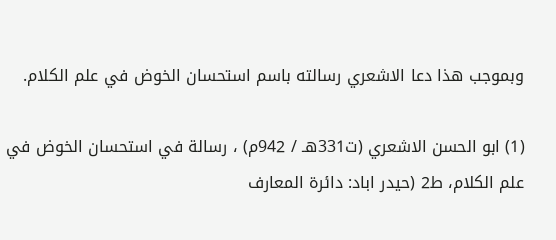وبموجب هذا دعا الاشعري رسالته باسم استحسان الخوض في علم الكلام.

(1) ابو الحسن الاشعري (ت331هـ / 942م) ، رسالة في استحسان الخوض في علم الكلام، ط2 (حيدر اباد: دائرة المعارف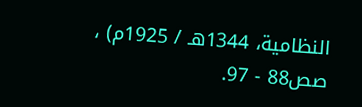النظامية، 1344هـ / 1925م) ، صص88 - 97.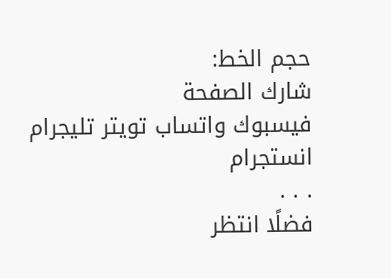حجم الخط:
شارك الصفحة
فيسبوك واتساب تويتر تليجرام انستجرام
. . .
فضلًا انتظر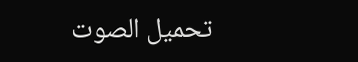تحميل الصوت